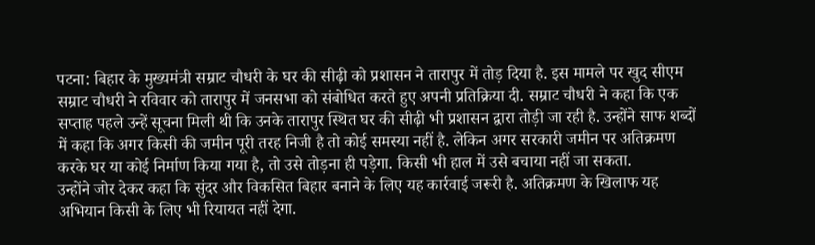पटना: बिहार के मुख्यमंत्री सम्राट चौधरी के घर की सीढ़ी को प्रशासन ने तारापुर में तोड़ दिया है. इस मामले पर खुद सीएम सम्राट चौधरी ने रविवार को तारापुर में जनसभा को संबोधित करते हुए अपनी प्रतिक्रिया दी. सम्राट चौधरी ने कहा कि एक सप्ताह पहले उन्हें सूचना मिली थी कि उनके तारापुर स्थित घर की सीढ़ी भी प्रशासन द्वारा तोड़ी जा रही है. उन्होंने साफ शब्दों में कहा कि अगर किसी की जमीन पूरी तरह निजी है तो कोई समस्या नहीं है. लेकिन अगर सरकारी जमीन पर अतिक्रमण करके घर या कोई निर्माण किया गया है, तो उसे तोड़ना ही पड़ेगा. किसी भी हाल में उसे बचाया नहीं जा सकता.
उन्होंने जोर देकर कहा कि सुंदर और विकसित बिहार बनाने के लिए यह कार्रवाई जरूरी है. अतिक्रमण के खिलाफ यह अभियान किसी के लिए भी रियायत नहीं देगा.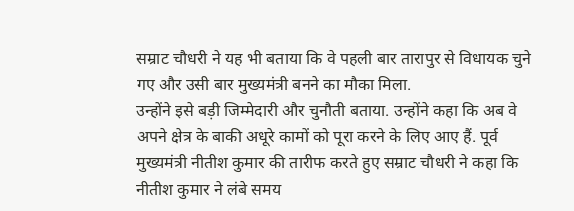सम्राट चौधरी ने यह भी बताया कि वे पहली बार तारापुर से विधायक चुने गए और उसी बार मुख्यमंत्री बनने का मौका मिला.
उन्होंने इसे बड़ी जिम्मेदारी और चुनौती बताया. उन्होंने कहा कि अब वे अपने क्षेत्र के बाकी अधूरे कामों को पूरा करने के लिए आए हैं. पूर्व मुख्यमंत्री नीतीश कुमार की तारीफ करते हुए सम्राट चौधरी ने कहा कि नीतीश कुमार ने लंबे समय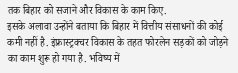तक बिहार को सजाने और विकास के काम किए.
इसके अलावा उन्होंने बताया कि बिहार में वित्तीय संसाधनों की कोई कमी नहीं है. इंफ्रास्ट्रक्चर विकास के तहत फोरलेन सड़कों को जोड़ने का काम शुरू हो गया है. भविष्य में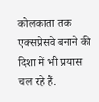कोलकाता तक एक्सप्रेसवे बनाने की दिशा में भी प्रयास चल रहे हैं.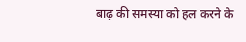बाढ़ की समस्या को हल करने के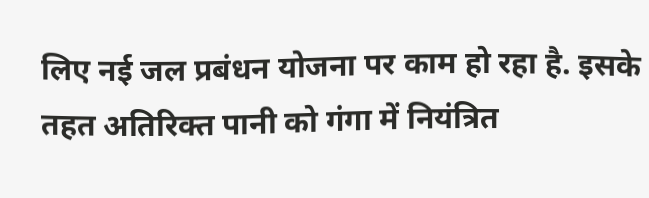लिए नई जल प्रबंधन योजना पर काम हो रहा है. इसके तहत अतिरिक्त पानी को गंगा में नियंत्रित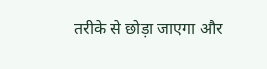तरीके से छोड़ा जाएगा और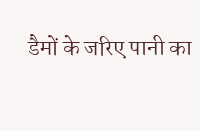डैमों के जरिए पानी का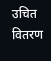उचित वितरण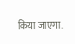किया जाएगा.